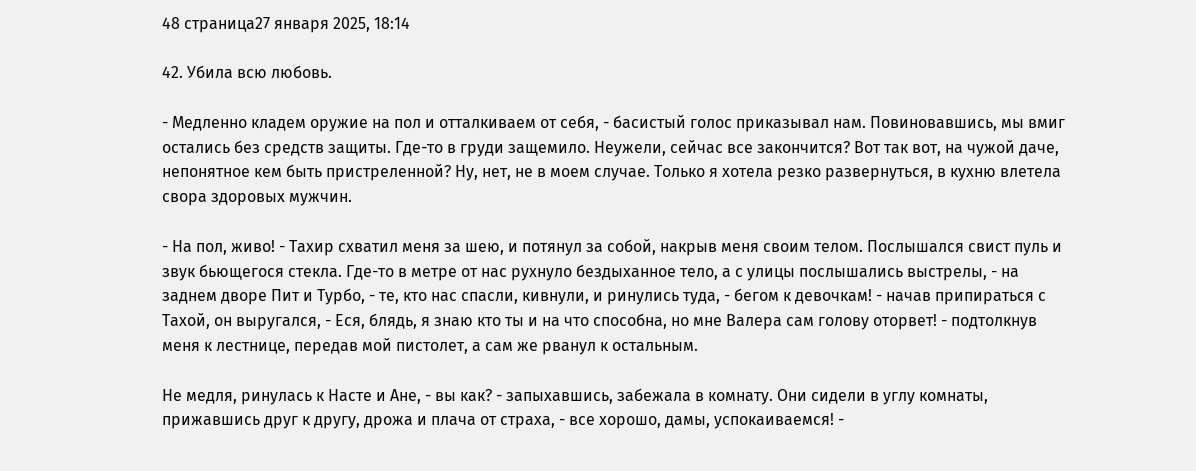48 страница27 января 2025, 18:14

42. Убила всю любовь.

- Медленно кладем оружие на пол и отталкиваем от себя, - басистый голос приказывал нам. Повиновавшись, мы вмиг остались без средств защиты. Где-то в груди защемило. Неужели, сейчас все закончится? Вот так вот, на чужой даче, непонятное кем быть пристреленной? Ну, нет, не в моем случае. Только я хотела резко развернуться, в кухню влетела свора здоровых мужчин.

- На пол, живо! - Тахир схватил меня за шею, и потянул за собой, накрыв меня своим телом. Послышался свист пуль и звук бьющегося стекла. Где-то в метре от нас рухнуло бездыханное тело, а с улицы послышались выстрелы, - на заднем дворе Пит и Турбо, - те, кто нас спасли, кивнули, и ринулись туда, - бегом к девочкам! - начав припираться с Тахой, он выругался, - Еся, блядь, я знаю кто ты и на что способна, но мне Валера сам голову оторвет! - подтолкнув меня к лестнице, передав мой пистолет, а сам же рванул к остальным.

Не медля, ринулась к Насте и Ане, - вы как? - запыхавшись, забежала в комнату. Они сидели в углу комнаты, прижавшись друг к другу, дрожа и плача от страха, - все хорошо, дамы, успокаиваемся! -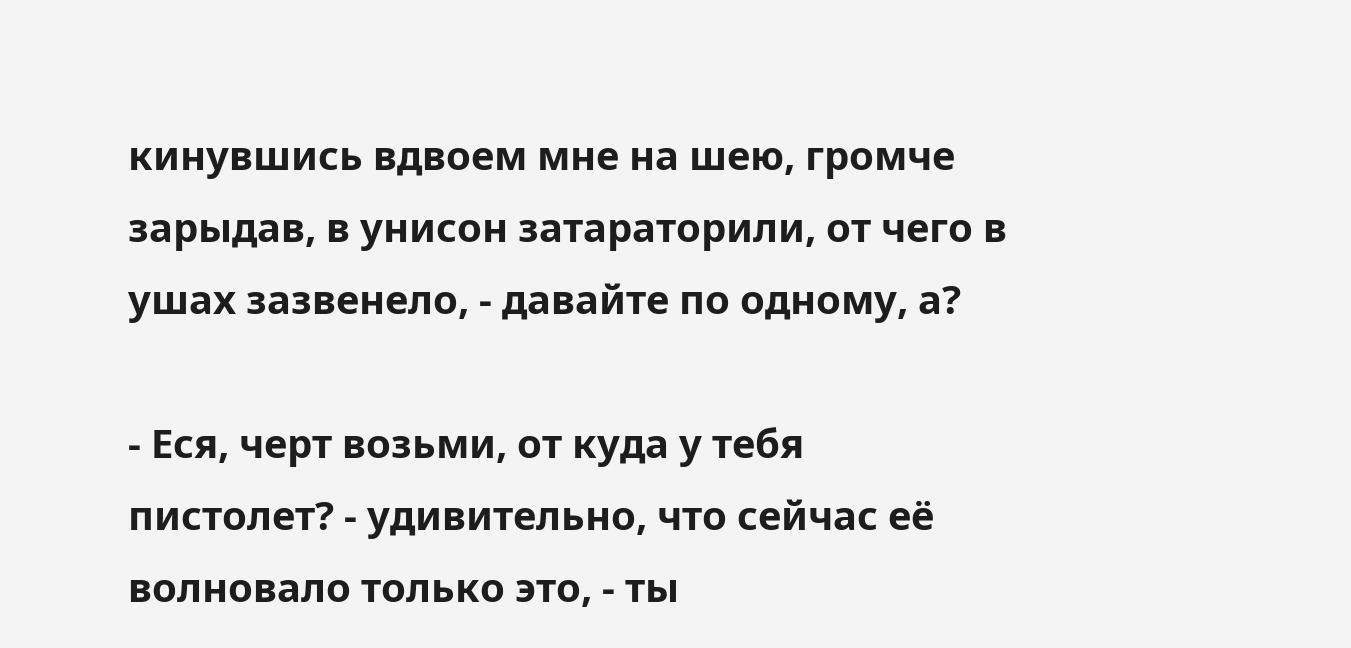кинувшись вдвоем мне на шею, громче зарыдав, в унисон затараторили, от чего в ушах зазвенело, - давайте по одному, а?

- Еся, черт возьми, от куда у тебя пистолет? - удивительно, что сейчас её волновало только это, - ты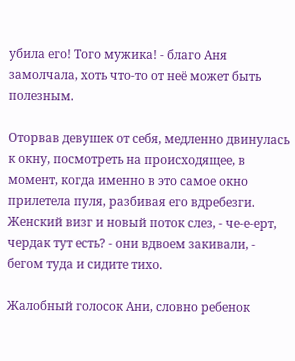убила его! Того мужика! - благо Аня замолчала, хоть что-то от неё может быть полезным.

Оторвав девушек от себя, медленно двинулась к окну, посмотреть на происходящее, в момент, когда именно в это самое окно прилетела пуля, разбивая его вдребезги. Женский визг и новый поток слез, - че-е-ерт, чердак тут есть? - они вдвоем закивали, - бегом туда и сидите тихо.

Жалобный голосок Ани, словно ребенок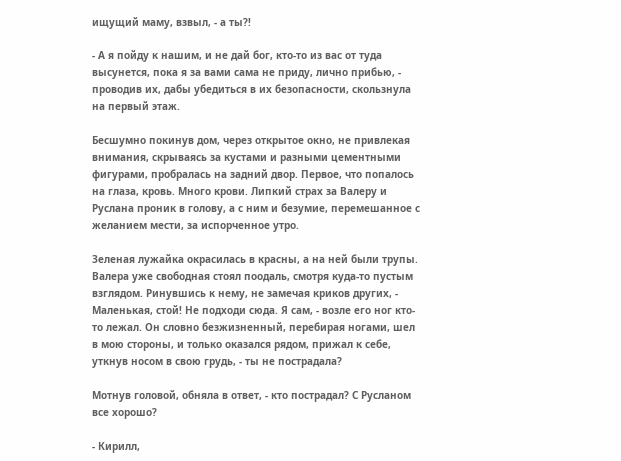ищущий маму, взвыл, - а ты?!

- А я пойду к нашим, и не дай бог, кто-то из вас от туда высунется, пока я за вами сама не приду, лично прибью, - проводив их, дабы убедиться в их безопасности, скользнула на первый этаж.

Бесшумно покинув дом, через открытое окно, не привлекая внимания, скрываясь за кустами и разными цементными фигурами, пробралась на задний двор. Первое, что попалось на глаза, кровь. Много крови. Липкий страх за Валеру и Руслана проник в голову, а с ним и безумие, перемешанное с желанием мести, за испорченное утро.

Зеленая лужайка окрасилась в красны, а на ней были трупы. Валера уже свободная стоял поодаль, смотря куда-то пустым взглядом. Ринувшись к нему, не замечая криков других, - Маленькая, стой! Не подходи сюда. Я сам, - возле его ног кто-то лежал. Он словно безжизненный, перебирая ногами, шел в мою стороны, и только оказался рядом, прижал к себе, уткнув носом в свою грудь, - ты не пострадала?

Мотнув головой, обняла в ответ, - кто пострадал? С Русланом все хорошо?

- Кирилл,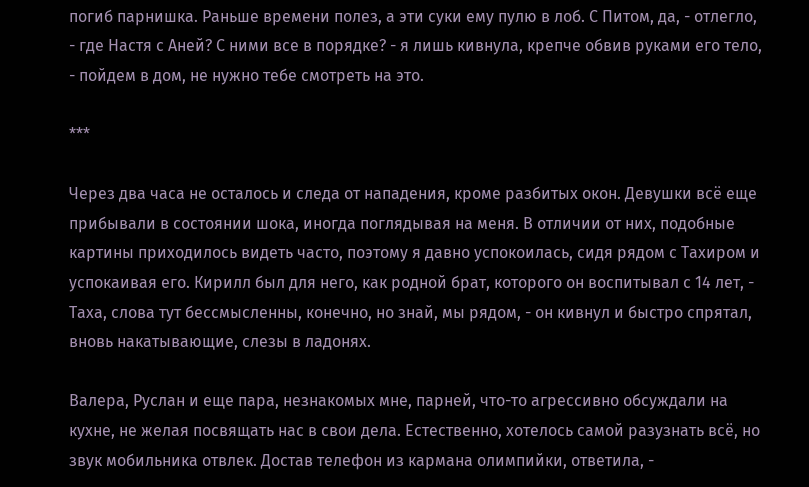погиб парнишка. Раньше времени полез, а эти суки ему пулю в лоб. С Питом, да, - отлегло, - где Настя с Аней? С ними все в порядке? - я лишь кивнула, крепче обвив руками его тело, - пойдем в дом, не нужно тебе смотреть на это.

***

Через два часа не осталось и следа от нападения, кроме разбитых окон. Девушки всё еще прибывали в состоянии шока, иногда поглядывая на меня. В отличии от них, подобные картины приходилось видеть часто, поэтому я давно успокоилась, сидя рядом с Тахиром и успокаивая его. Кирилл был для него, как родной брат, которого он воспитывал с 14 лет, - Таха, слова тут бессмысленны, конечно, но знай, мы рядом, - он кивнул и быстро спрятал, вновь накатывающие, слезы в ладонях.

Валера, Руслан и еще пара, незнакомых мне, парней, что-то агрессивно обсуждали на кухне, не желая посвящать нас в свои дела. Естественно, хотелось самой разузнать всё, но звук мобильника отвлек. Достав телефон из кармана олимпийки, ответила, -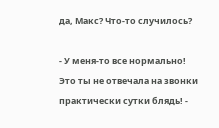да, Макс? Что-то случилось?

- У меня-то все нормально! Это ты не отвечала на звонки практически сутки блядь! -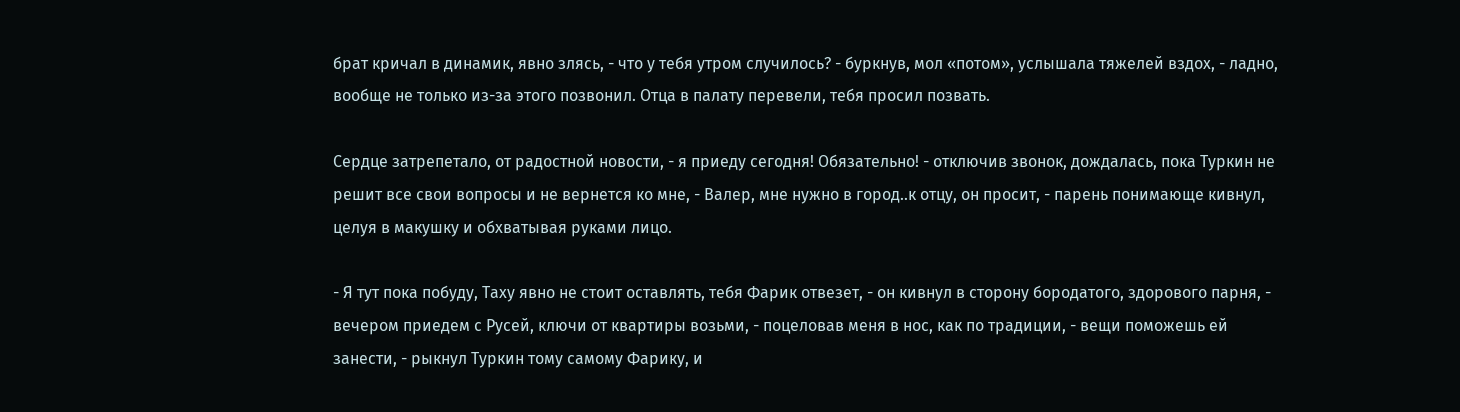брат кричал в динамик, явно злясь, - что у тебя утром случилось? - буркнув, мол «потом», услышала тяжелей вздох, - ладно,  вообще не только из-за этого позвонил. Отца в палату перевели, тебя просил позвать.

Сердце затрепетало, от радостной новости, - я приеду сегодня! Обязательно! - отключив звонок, дождалась, пока Туркин не решит все свои вопросы и не вернется ко мне, - Валер, мне нужно в город..к отцу, он просит, - парень понимающе кивнул, целуя в макушку и обхватывая руками лицо.

- Я тут пока побуду, Таху явно не стоит оставлять, тебя Фарик отвезет, - он кивнул в сторону бородатого, здорового парня, - вечером приедем с Русей, ключи от квартиры возьми, - поцеловав меня в нос, как по традиции, - вещи поможешь ей занести, - рыкнул Туркин тому самому Фарику, и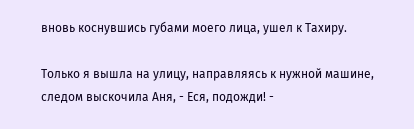вновь коснувшись губами моего лица, ушел к Тахиру.

Только я вышла на улицу, направляясь к нужной машине, следом выскочила Аня, - Еся, подожди! -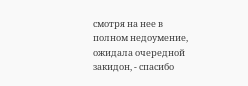смотря на нее в полном недоумение, ожидала очередной закидон, - спасибо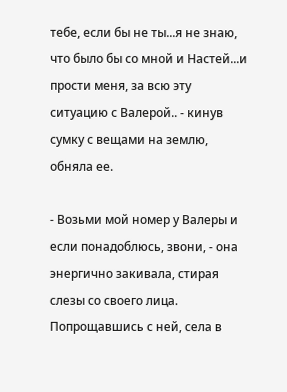тебе, если бы не ты...я не знаю, что было бы со мной и Настей...и прости меня, за всю эту ситуацию с Валерой.. - кинув сумку с вещами на землю, обняла ее.

- Возьми мой номер у Валеры и если понадоблюсь, звони, - она энергично закивала, стирая слезы со своего лица. Попрощавшись с ней, села в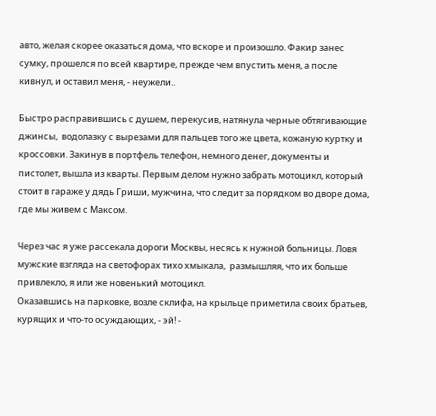авто, желая скорее оказаться дома, что вскоре и произошло. Факир занес сумку, прошелся по всей квартире, прежде чем впустить меня, а после кивнул, и оставил меня, - неужели..

Быстро расправившись с душем, перекусив, натянула черные обтягивающие джинсы,  водолазку с вырезами для пальцев того же цвета, кожаную куртку и кроссовки. Закинув в портфель телефон, немного денег, документы и пистолет, вышла из кварты. Первым делом нужно забрать мотоцикл, который стоит в гараже у дядь Гриши, мужчина, что следит за порядком во дворе дома, где мы живем с Максом.

Через час я уже рассекала дороги Москвы, несясь к нужной больницы. Ловя мужские взгляда на светофорах тихо хмыкала,  размышляя, что их больше привлекло, я или же новенький мотоцикл.
Оказавшись на парковке, возле склифа, на крыльце приметила своих братьев, курящих и что-то осуждающих, - эй! -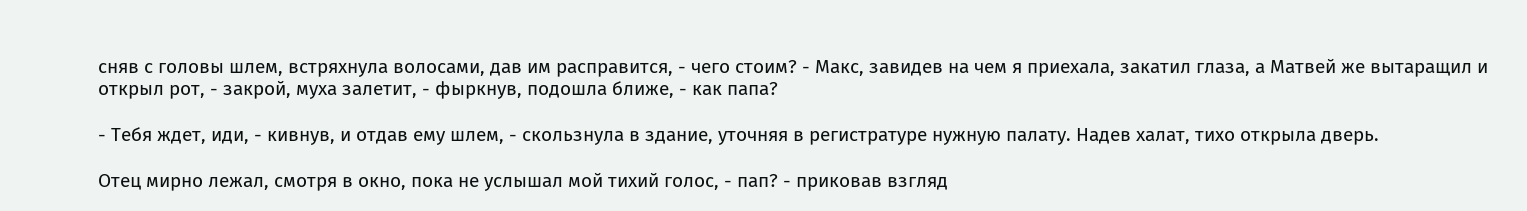сняв с головы шлем, встряхнула волосами, дав им расправится, - чего стоим? - Макс, завидев на чем я приехала, закатил глаза, а Матвей же вытаращил и открыл рот, - закрой, муха залетит, - фыркнув, подошла ближе, - как папа?

- Тебя ждет, иди, - кивнув, и отдав ему шлем, - скользнула в здание, уточняя в регистратуре нужную палату. Надев халат, тихо открыла дверь.

Отец мирно лежал, смотря в окно, пока не услышал мой тихий голос, - пап? - приковав взгляд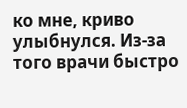ко мне, криво улыбнулся. Из-за того врачи быстро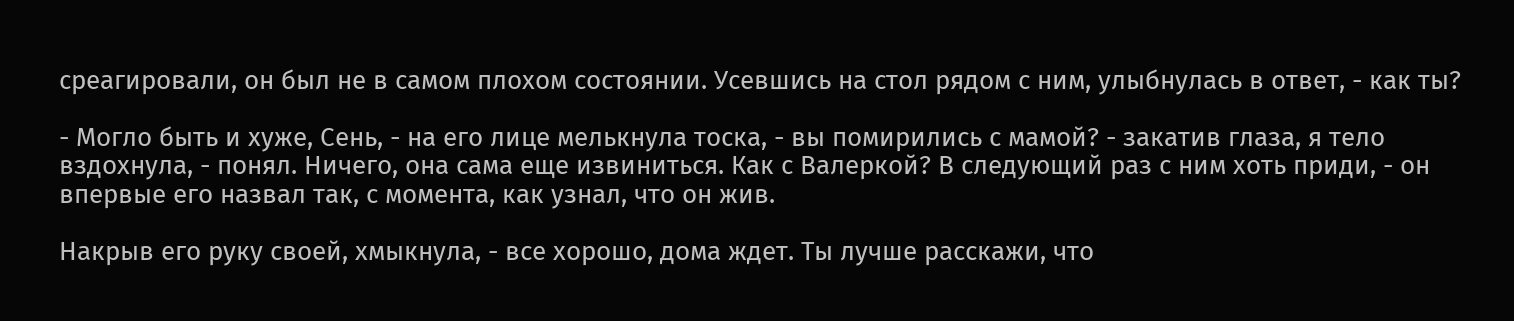среагировали, он был не в самом плохом состоянии. Усевшись на стол рядом с ним, улыбнулась в ответ, - как ты?

- Могло быть и хуже, Сень, - на его лице мелькнула тоска, - вы помирились с мамой? - закатив глаза, я тело вздохнула, - понял. Ничего, она сама еще извиниться. Как с Валеркой? В следующий раз с ним хоть приди, - он впервые его назвал так, с момента, как узнал, что он жив.

Накрыв его руку своей, хмыкнула, - все хорошо, дома ждет. Ты лучше расскажи, что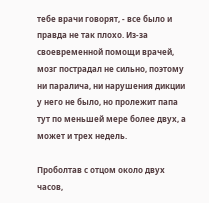тебе врачи говорят, - все было и правда не так плохо. Из-за своевременной помощи врачей, мозг пострадал не сильно, поэтому ни паралича, ни нарушения дикции у него не было, но пролежит папа тут по меньшей мере более двух, а может и трех недель.

Проболтав с отцом около двух часов,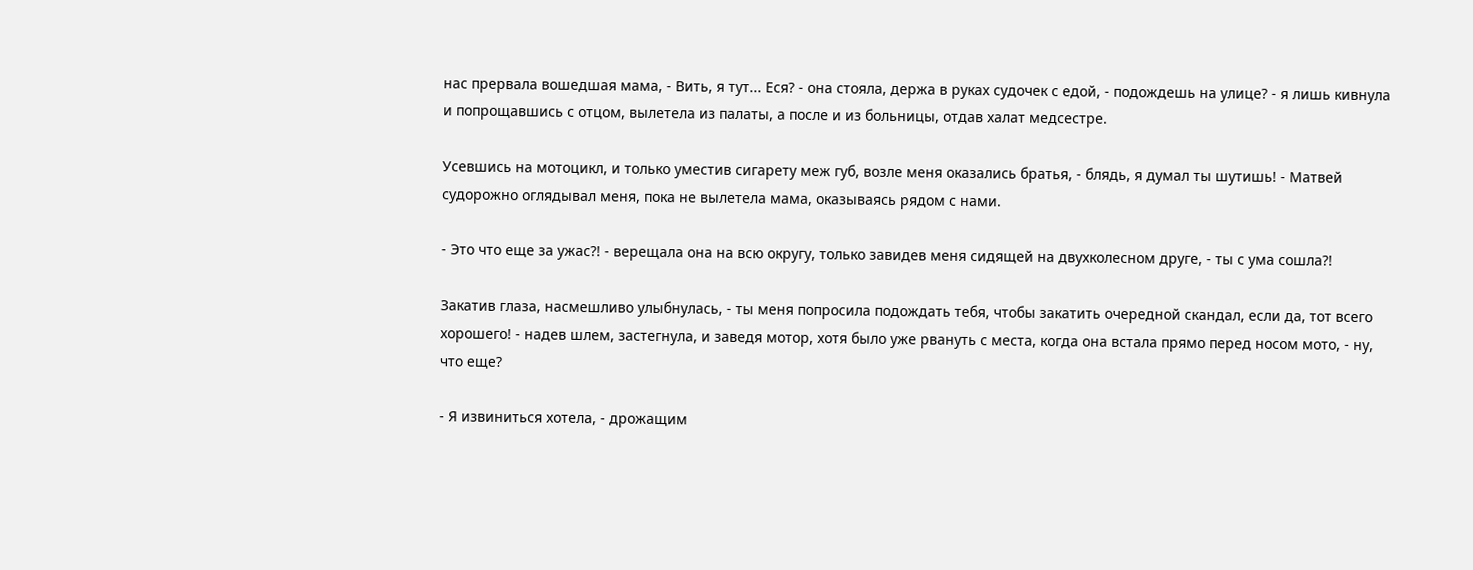нас прервала вошедшая мама, - Вить, я тут... Еся? - она стояла, держа в руках судочек с едой, - подождешь на улице? - я лишь кивнула и попрощавшись с отцом, вылетела из палаты, а после и из больницы, отдав халат медсестре.

Усевшись на мотоцикл, и только уместив сигарету меж губ, возле меня оказались братья, - блядь, я думал ты шутишь! - Матвей судорожно оглядывал меня, пока не вылетела мама, оказываясь рядом с нами.

- Это что еще за ужас?! - верещала она на всю округу, только завидев меня сидящей на двухколесном друге, - ты с ума сошла?!

Закатив глаза, насмешливо улыбнулась, - ты меня попросила подождать тебя, чтобы закатить очередной скандал, если да, тот всего хорошего! - надев шлем, застегнула, и заведя мотор, хотя было уже рвануть с места, когда она встала прямо перед носом мото, - ну, что еще?

- Я извиниться хотела, - дрожащим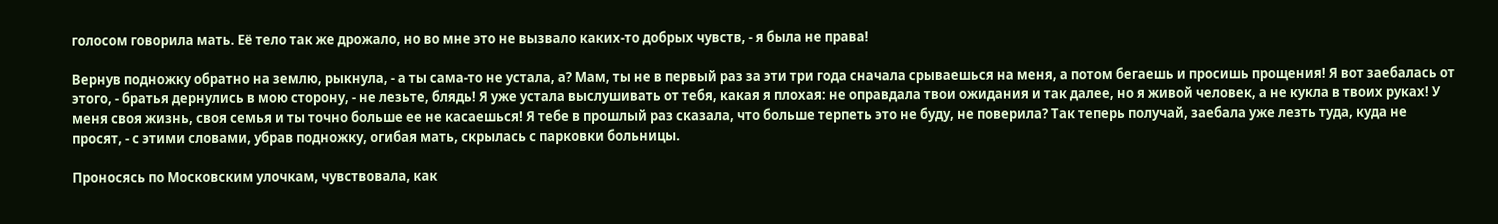голосом говорила мать. Её тело так же дрожало, но во мне это не вызвало каких-то добрых чувств, - я была не права!

Вернув подножку обратно на землю, рыкнула, - а ты сама-то не устала, а? Мам, ты не в первый раз за эти три года сначала срываешься на меня, а потом бегаешь и просишь прощения! Я вот заебалась от этого, - братья дернулись в мою сторону, - не лезьте, блядь! Я уже устала выслушивать от тебя, какая я плохая: не оправдала твои ожидания и так далее, но я живой человек, а не кукла в твоих руках! У меня своя жизнь, своя семья и ты точно больше ее не касаешься! Я тебе в прошлый раз сказала, что больше терпеть это не буду, не поверила? Так теперь получай, заебала уже лезть туда, куда не просят, - с этими словами, убрав подножку, огибая мать, скрылась с парковки больницы.

Проносясь по Московским улочкам, чувствовала, как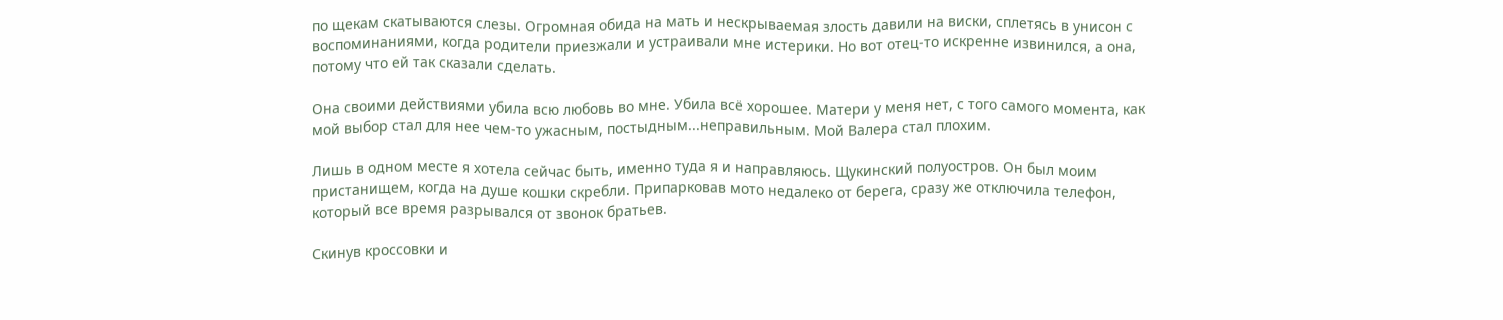по щекам скатываются слезы. Огромная обида на мать и нескрываемая злость давили на виски, сплетясь в унисон с воспоминаниями, когда родители приезжали и устраивали мне истерики. Но вот отец-то искренне извинился, а она, потому что ей так сказали сделать.

Она своими действиями убила всю любовь во мне. Убила всё хорошее. Матери у меня нет, с того самого момента, как мой выбор стал для нее чем-то ужасным, постыдным...неправильным. Мой Валера стал плохим.

Лишь в одном месте я хотела сейчас быть, именно туда я и направляюсь. Щукинский полуостров. Он был моим пристанищем, когда на душе кошки скребли. Припарковав мото недалеко от берега, сразу же отключила телефон, который все время разрывался от звонок братьев.

Скинув кроссовки и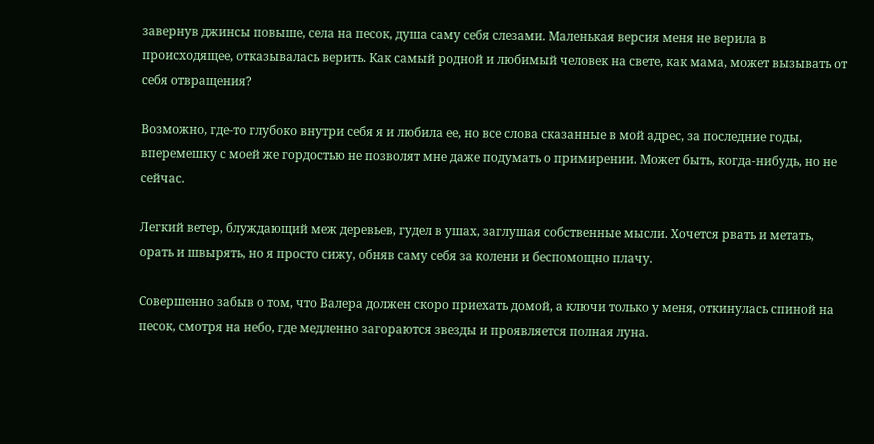завернув джинсы повыше, села на песок, душа саму себя слезами. Маленькая версия меня не верила в происходящее, отказывалась верить. Как самый родной и любимый человек на свете, как мама, может вызывать от себя отвращения?

Возможно, где-то глубоко внутри себя я и любила ее, но все слова сказанные в мой адрес, за последние годы, вперемешку с моей же гордостью не позволят мне даже подумать о примирении. Может быть, когда-нибудь, но не сейчас.

Легкий ветер, блуждающий меж деревьев, гудел в ушах, заглушая собственные мысли. Хочется рвать и метать, орать и швырять, но я просто сижу, обняв саму себя за колени и беспомощно плачу.

Совершенно забыв о том, что Валера должен скоро приехать домой, а ключи только у меня, откинулась спиной на песок, смотря на небо, где медленно загораются звезды и проявляется полная луна.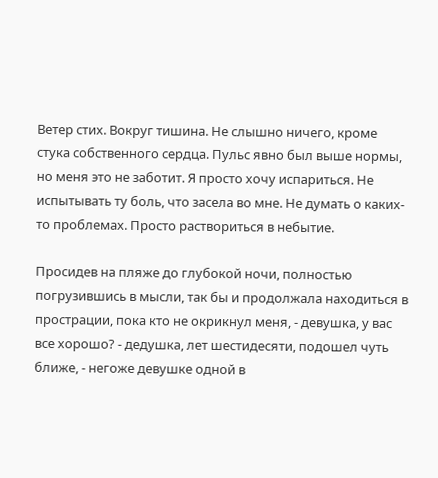Ветер стих. Вокруг тишина. Не слышно ничего, кроме стука собственного сердца. Пульс явно был выше нормы, но меня это не заботит. Я просто хочу испариться. Не испытывать ту боль, что засела во мне. Не думать о каких-то проблемах. Просто раствориться в небытие.

Просидев на пляже до глубокой ночи, полностью погрузившись в мысли, так бы и продолжала находиться в прострации, пока кто не окрикнул меня, - девушка, у вас все хорошо? - дедушка, лет шестидесяти, подошел чуть ближе, - негоже девушке одной в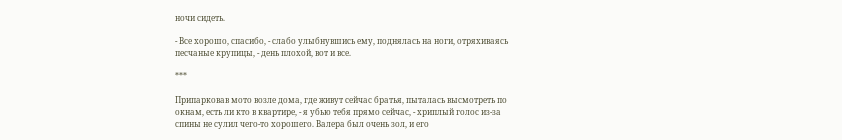ночи сидеть.

- Все хорошо, спасибо, - слабо улыбнувшись ему, поднялась на ноги, отряхиваясь песчаные крупицы, - день плохой, вот и все.

***

Припарковав мото возле дома, где живут сейчас братья, пыталась высмотреть по окнам, есть ли кто в квартире, - я убью тебя прямо сейчас, - хриплый голос из-за спины не сулил чего-то хорошего. Валера был очень зол, и его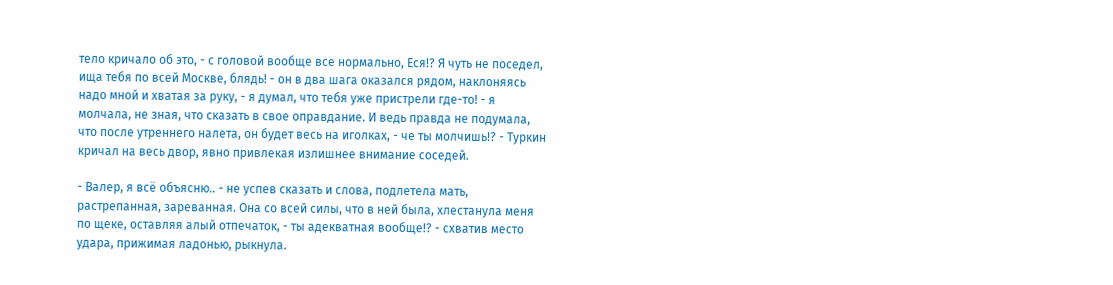тело кричало об это, - с головой вообще все нормально, Еся!? Я чуть не поседел, ища тебя по всей Москве, блядь! - он в два шага оказался рядом, наклоняясь надо мной и хватая за руку, - я думал, что тебя уже пристрели где-то! - я молчала, не зная, что сказать в свое оправдание. И ведь правда не подумала, что после утреннего налета, он будет весь на иголках, - че ты молчишь!? - Туркин кричал на весь двор, явно привлекая излишнее внимание соседей.

- Валер, я всё объясню.. - не успев сказать и слова, подлетела мать, растрепанная, зареванная. Она со всей силы, что в ней была, хлестанула меня по щеке, оставляя алый отпечаток, - ты адекватная вообще!? - схватив место удара, прижимая ладонью, рыкнула.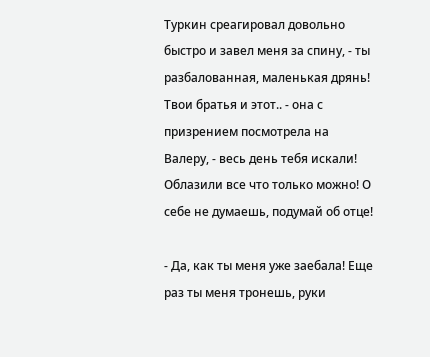Туркин среагировал довольно быстро и завел меня за спину, - ты разбалованная, маленькая дрянь! Твои братья и этот.. - она с призрением посмотрела на Валеру, - весь день тебя искали! Облазили все что только можно! О себе не думаешь, подумай об отце!

- Да, как ты меня уже заебала! Еще раз ты меня тронешь, руки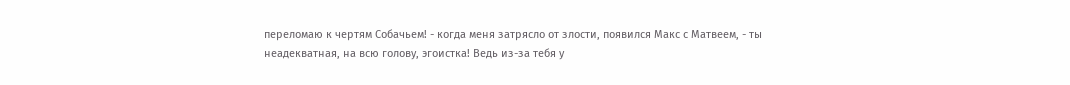переломаю к чертям Собачьем! - когда меня затрясло от злости, появился Макс с Матвеем, - ты неадекватная, на всю голову, эгоистка! Ведь из-за тебя у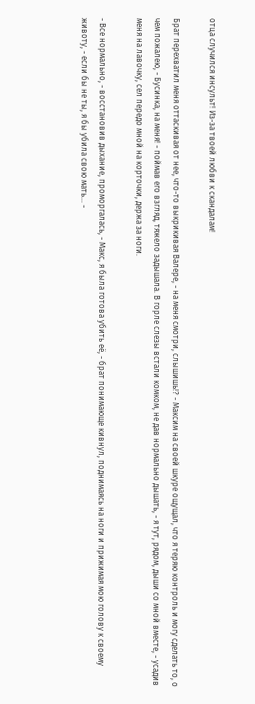отца случился инсульт! Из-за твоей любви к скандалам!

Брат перехватил меня оттаскивая от нее, что-то выкрикивая Валере, - на меня смотри, слышишь!? - Максим на своей шкуре ощущал, что я теряю контроль и могу сделать то, о чем пожалею, - Бусинка, на меня! - поймав его взгляд, тяжело задышала. В горле слезы встали комком, не дав нормально дышать, - я тут, рядом, дыши со мной вместе, - усадив меня на лавочку, сел передо мной на корточки, держа за ноги.

- Все нормально, - восстановив дыхание, проморгалась, - Макс, я была готова убить её, - брат понимающе кивнул, поднимаясь на ноги и прижимая мою голову к своему животу, - если бы не ты, я бы убила свою мать... -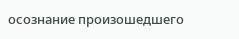осознание произошедшего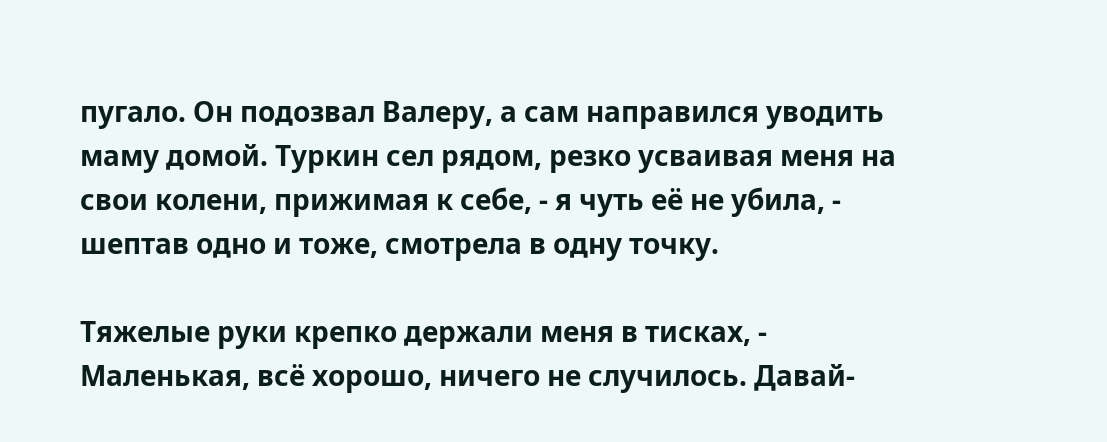пугало. Он подозвал Валеру, а сам направился уводить маму домой. Туркин сел рядом, резко усваивая меня на свои колени, прижимая к себе, - я чуть её не убила, - шептав одно и тоже, смотрела в одну точку.

Тяжелые руки крепко держали меня в тисках, - Маленькая, всё хорошо, ничего не случилось. Давай-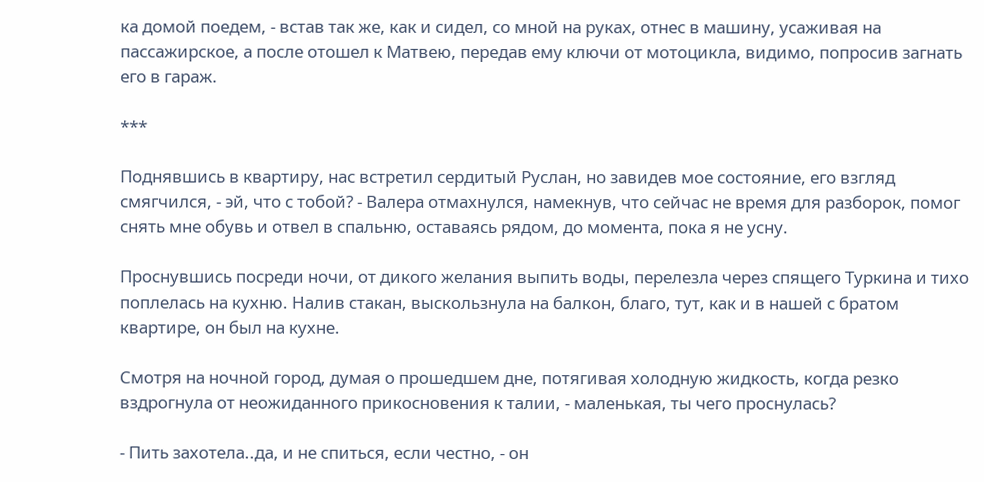ка домой поедем, - встав так же, как и сидел, со мной на руках, отнес в машину, усаживая на пассажирское, а после отошел к Матвею, передав ему ключи от мотоцикла, видимо, попросив загнать его в гараж.

***

Поднявшись в квартиру, нас встретил сердитый Руслан, но завидев мое состояние, его взгляд смягчился, - эй, что с тобой? - Валера отмахнулся, намекнув, что сейчас не время для разборок, помог снять мне обувь и отвел в спальню, оставаясь рядом, до момента, пока я не усну.

Проснувшись посреди ночи, от дикого желания выпить воды, перелезла через спящего Туркина и тихо поплелась на кухню. Налив стакан, выскользнула на балкон, благо, тут, как и в нашей с братом квартире, он был на кухне.

Смотря на ночной город, думая о прошедшем дне, потягивая холодную жидкость, когда резко вздрогнула от неожиданного прикосновения к талии, - маленькая, ты чего проснулась?

- Пить захотела..да, и не спиться, если честно, - он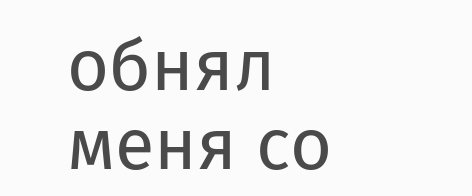обнял меня со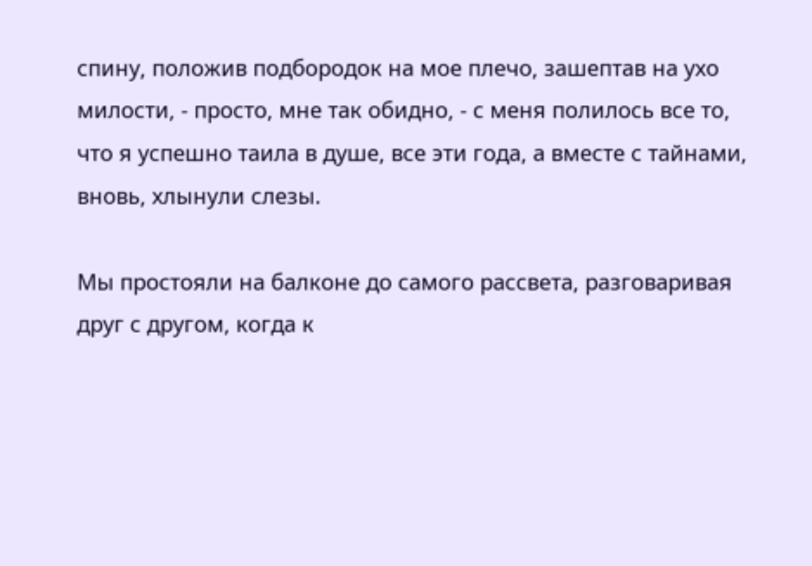спину, положив подбородок на мое плечо, зашептав на ухо милости, - просто, мне так обидно, - с меня полилось все то, что я успешно таила в душе, все эти года, а вместе с тайнами, вновь, хлынули слезы.

Мы простояли на балконе до самого рассвета, разговаривая друг с другом, когда к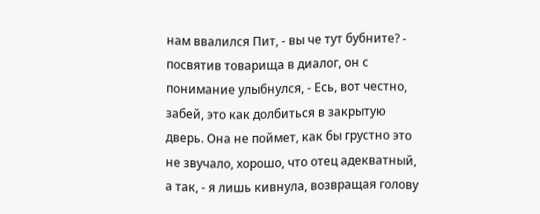нам ввалился Пит, - вы че тут бубните? - посвятив товарища в диалог, он с понимание улыбнулся, - Есь, вот честно, забей, это как долбиться в закрытую дверь. Она не поймет, как бы грустно это не звучало, хорошо, что отец адекватный, а так, - я лишь кивнула, возвращая голову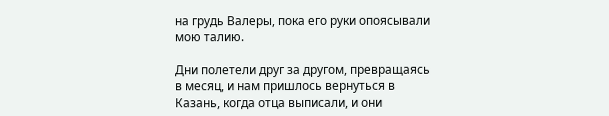на грудь Валеры, пока его руки опоясывали мою талию.

Дни полетели друг за другом, превращаясь в месяц, и нам пришлось вернуться в Казань, когда отца выписали, и они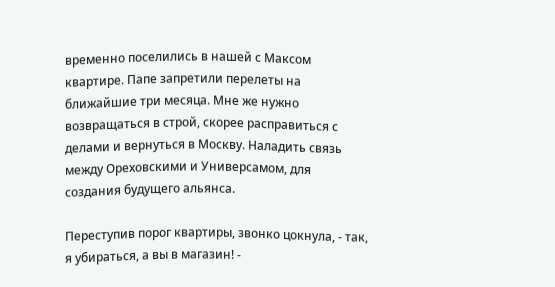временно поселились в нашей с Максом квартире. Папе запретили перелеты на ближайшие три месяца. Мне же нужно возвращаться в строй, скорее расправиться с делами и вернуться в Москву. Наладить связь между Ореховскими и Универсамом, для создания будущего альянса.

Переступив порог квартиры, звонко цокнула, - так, я убираться, а вы в магазин! -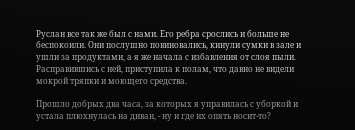Руслан все так же был с нами. Его ребра срослись и больше не беспокоили. Они послушно повиновались, кинули сумки в зале и ушли за продуктами, а я же начала с избавления от слоя пыли. Расправившись с ней, приступила к полам, что давно не видели мокрой тряпки и моющего средства.

Прошло добрых два часа, за которых я управилась с уборкой и устала плюхнулась на диван, - ну и где их опять носит-то?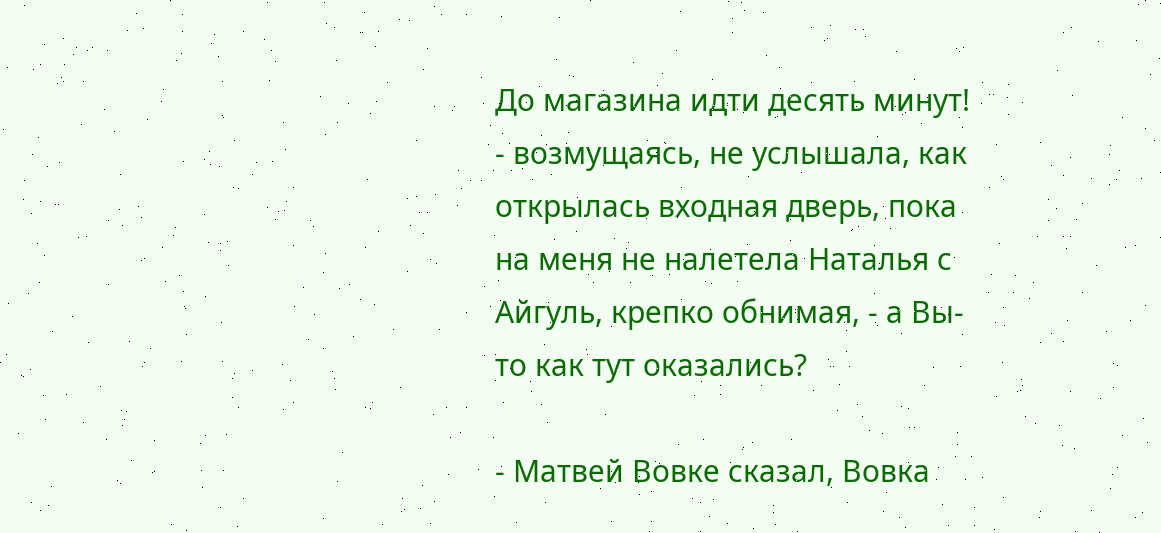До магазина идти десять минут! - возмущаясь, не услышала, как открылась входная дверь, пока на меня не налетела Наталья с Айгуль, крепко обнимая, - а Вы-то как тут оказались?

- Матвей Вовке сказал, Вовка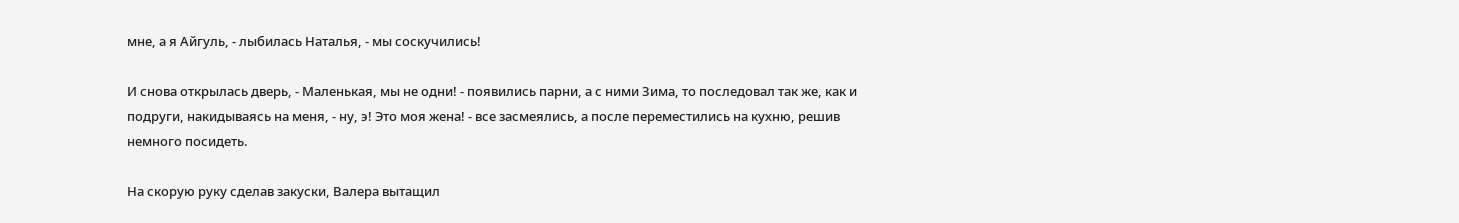мне, а я Айгуль, - лыбилась Наталья, - мы соскучились!

И снова открылась дверь, - Маленькая, мы не одни! - появились парни, а с ними Зима, то последовал так же, как и подруги, накидываясь на меня, - ну, э! Это моя жена! - все засмеялись, а после переместились на кухню, решив немного посидеть.

На скорую руку сделав закуски, Валера вытащил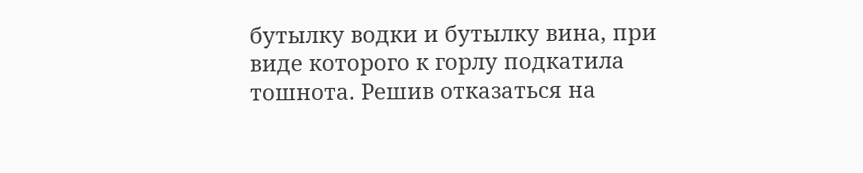бутылку водки и бутылку вина, при виде которого к горлу подкатила тошнота. Решив отказаться на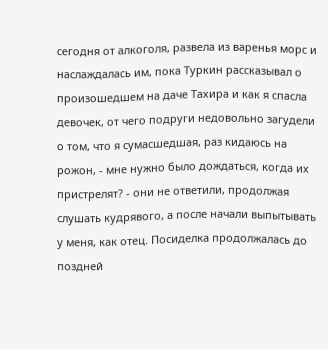сегодня от алкоголя, развела из варенья морс и наслаждалась им, пока Туркин рассказывал о произошедшем на даче Тахира и как я спасла девочек, от чего подруги недовольно загудели о том, что я сумасшедшая, раз кидаюсь на рожон, - мне нужно было дождаться, когда их пристрелят? - они не ответили, продолжая слушать кудрявого, а после начали выпытывать у меня, как отец. Посиделка продолжалась до поздней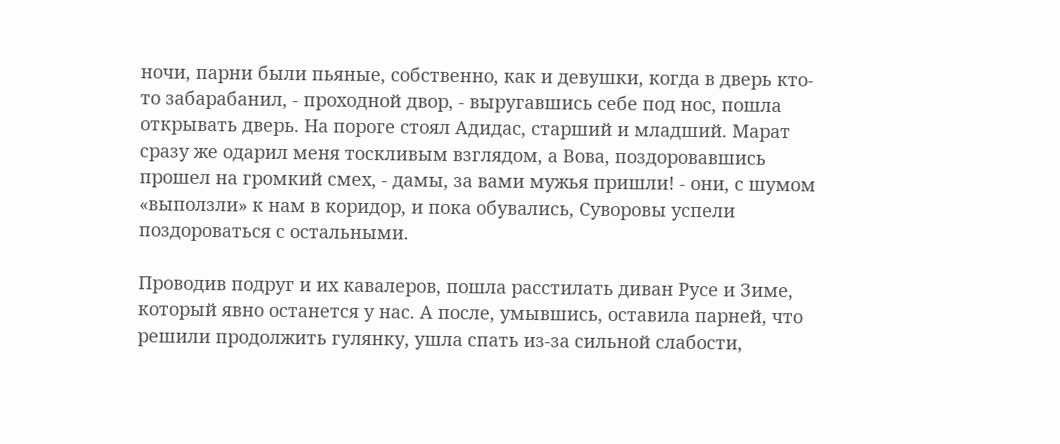ночи, парни были пьяные, собственно, как и девушки, когда в дверь кто-то забарабанил, - проходной двор, - выругавшись себе под нос, пошла открывать дверь. На пороге стоял Адидас, старший и младший. Марат сразу же одарил меня тоскливым взглядом, а Вова, поздоровавшись прошел на громкий смех, - дамы, за вами мужья пришли! - они, с шумом «выползли» к нам в коридор, и пока обувались, Суворовы успели поздороваться с остальными.

Проводив подруг и их кавалеров, пошла расстилать диван Русе и Зиме, который явно останется у нас. А после, умывшись, оставила парней, что решили продолжить гулянку, ушла спать из-за сильной слабости,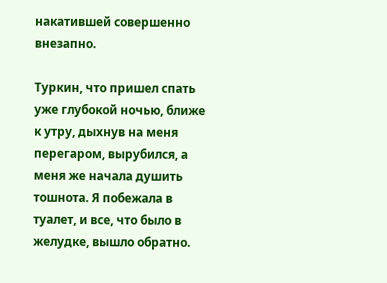накатившей совершенно внезапно.

Туркин, что пришел спать уже глубокой ночью, ближе к утру, дыхнув на меня перегаром, вырубился, а меня же начала душить тошнота. Я побежала в туалет, и все, что было в желудке, вышло обратно.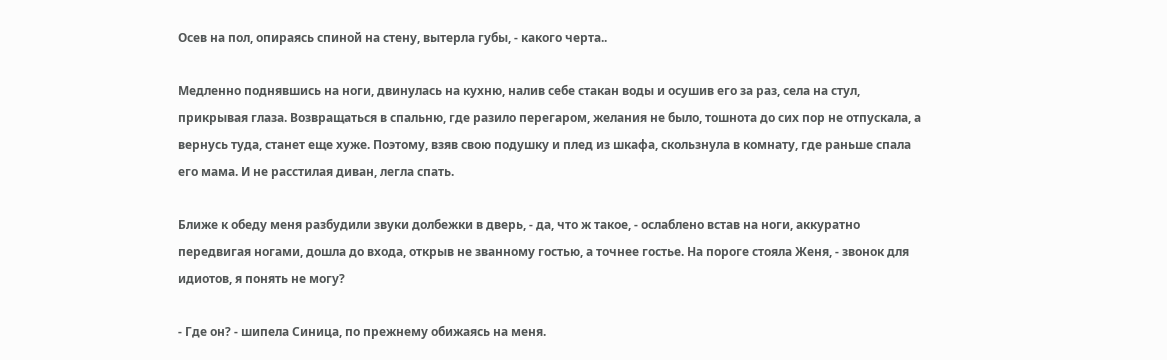Осев на пол, опираясь спиной на стену, вытерла губы, - какого черта..

Медленно поднявшись на ноги, двинулась на кухню, налив себе стакан воды и осушив его за раз, села на стул, прикрывая глаза. Возвращаться в спальню, где разило перегаром, желания не было, тошнота до сих пор не отпускала, а вернусь туда, станет еще хуже. Поэтому, взяв свою подушку и плед из шкафа, скользнула в комнату, где раньше спала его мама. И не расстилая диван, легла спать.

Ближе к обеду меня разбудили звуки долбежки в дверь, - да, что ж такое, - ослаблено встав на ноги, аккуратно передвигая ногами, дошла до входа, открыв не званному гостью, а точнее гостье. На пороге стояла Женя, - звонок для идиотов, я понять не могу?

- Где он? - шипела Синица, по прежнему обижаясь на меня.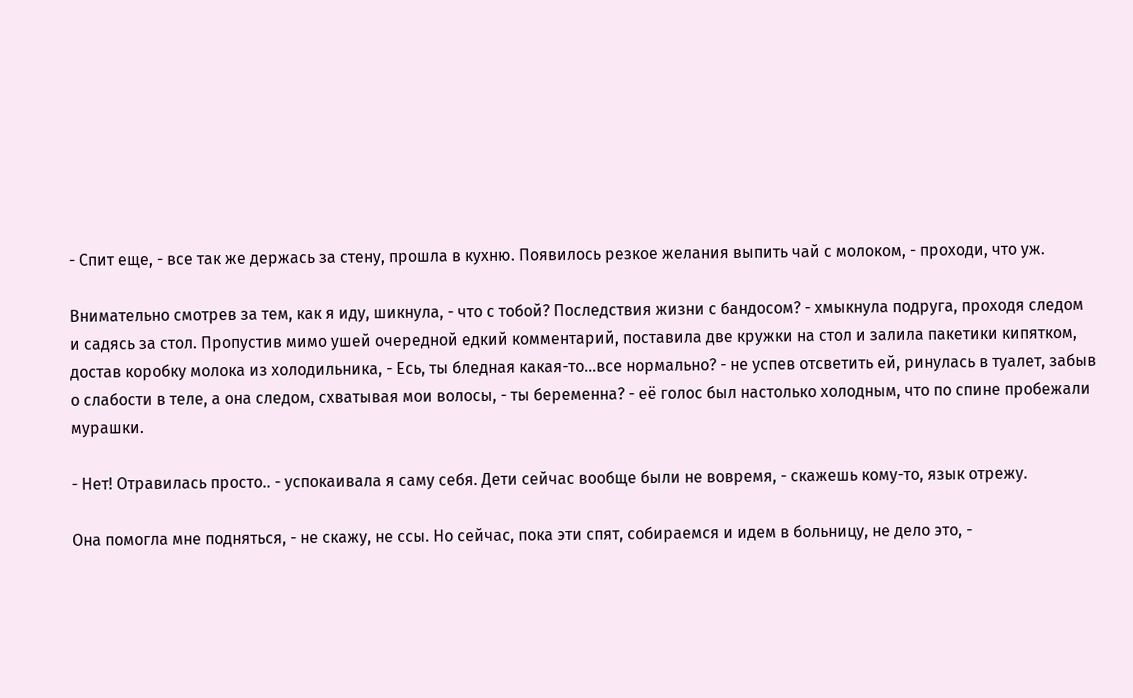- Спит еще, - все так же держась за стену, прошла в кухню. Появилось резкое желания выпить чай с молоком, - проходи, что уж.

Внимательно смотрев за тем, как я иду, шикнула, - что с тобой? Последствия жизни с бандосом? - хмыкнула подруга, проходя следом и садясь за стол. Пропустив мимо ушей очередной едкий комментарий, поставила две кружки на стол и залила пакетики кипятком, достав коробку молока из холодильника, - Есь, ты бледная какая-то...все нормально? - не успев отсветить ей, ринулась в туалет, забыв о слабости в теле, а она следом, схватывая мои волосы, - ты беременна? - её голос был настолько холодным, что по спине пробежали мурашки.

- Нет! Отравилась просто.. - успокаивала я саму себя. Дети сейчас вообще были не вовремя, - скажешь кому-то, язык отрежу.

Она помогла мне подняться, - не скажу, не ссы. Но сейчас, пока эти спят, собираемся и идем в больницу, не дело это, -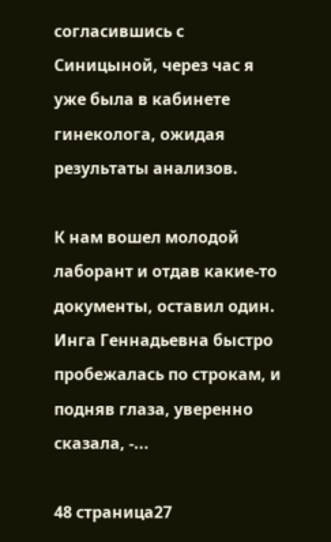согласившись с Синицыной, через час я уже была в кабинете гинеколога, ожидая результаты анализов.

К нам вошел молодой лаборант и отдав какие-то документы, оставил один. Инга Геннадьевна быстро пробежалась по строкам, и подняв глаза, уверенно сказала, -...

48 страница27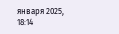января 2025, 18:14